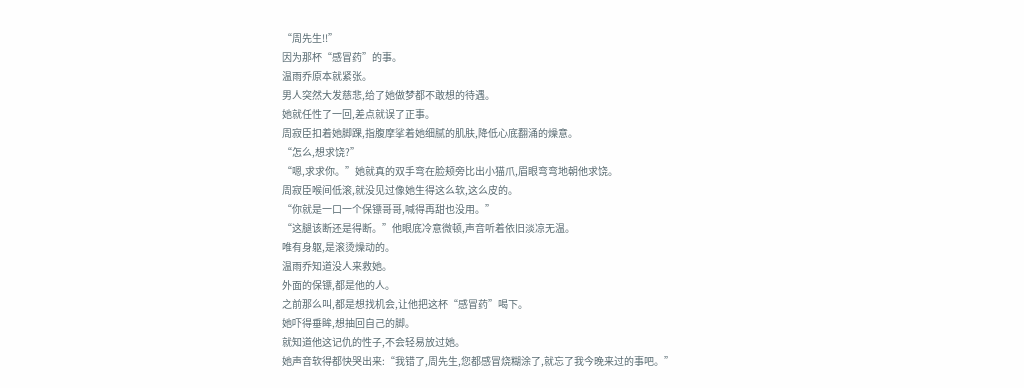“周先生!!”
因为那杯“感冒药”的事。
温雨乔原本就紧张。
男人突然大发慈悲,给了她做梦都不敢想的待遇。
她就任性了一回,差点就误了正事。
周寂臣扣着她脚踝,指腹摩挲着她细腻的肌肤,降低心底翻涌的燥意。
“怎么,想求饶?”
“嗯,求求你。”她就真的双手弯在脸颊旁比出小猫爪,眉眼弯弯地朝他求饶。
周寂臣喉间低滚,就没见过像她生得这么软,这么皮的。
“你就是一口一个保镖哥哥,喊得再甜也没用。”
“这腿该断还是得断。”他眼底冷意微顿,声音听着依旧淡凉无温。
唯有身躯,是滚烫燥动的。
温雨乔知道没人来救她。
外面的保镖,都是他的人。
之前那么叫,都是想找机会,让他把这杯“感冒药”喝下。
她吓得垂眸,想抽回自己的脚。
就知道他这记仇的性子,不会轻易放过她。
她声音软得都快哭出来:“我错了,周先生,您都感冒烧糊涂了,就忘了我今晚来过的事吧。”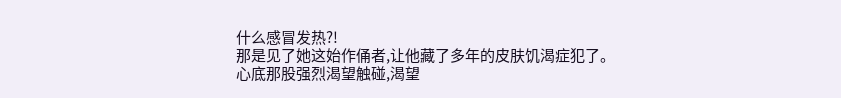什么感冒发热?!
那是见了她这始作俑者,让他藏了多年的皮肤饥渴症犯了。
心底那股强烈渴望触碰,渴望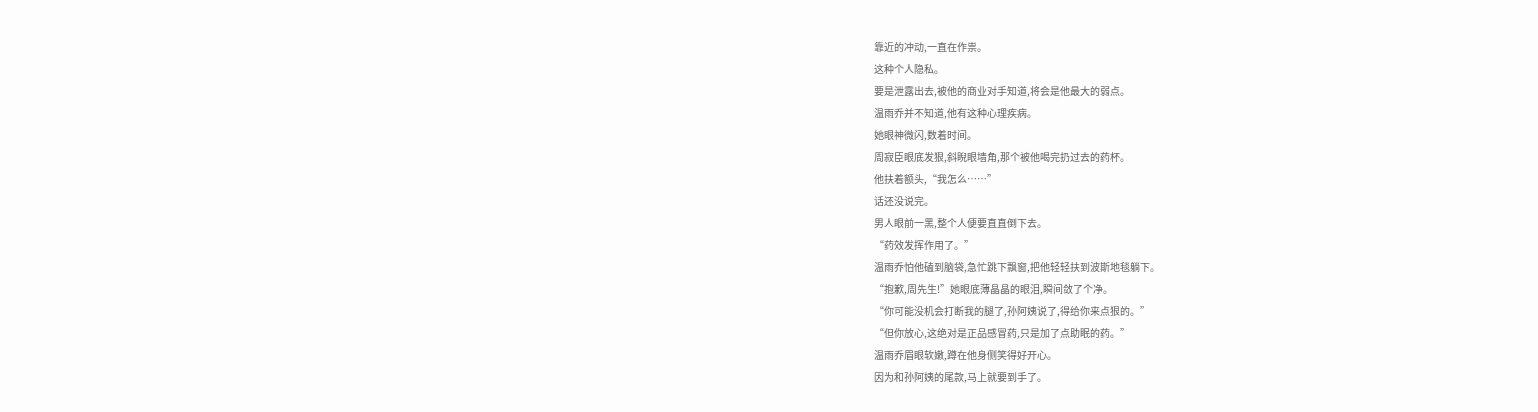靠近的冲动,一直在作祟。
这种个人隐私。
要是泄露出去,被他的商业对手知道,将会是他最大的弱点。
温雨乔并不知道,他有这种心理疾病。
她眼神微闪,数着时间。
周寂臣眼底发狠,斜睨眼墙角,那个被他喝完扔过去的药杯。
他扶着额头,“我怎么……”
话还没说完。
男人眼前一黑,整个人便要直直倒下去。
“药效发挥作用了。”
温雨乔怕他磕到脑袋,急忙跳下飘窗,把他轻轻扶到波斯地毯躺下。
“抱歉,周先生!”她眼底薄晶晶的眼泪,瞬间敛了个净。
“你可能没机会打断我的腿了,孙阿姨说了,得给你来点狠的。”
“但你放心,这绝对是正品感冒药,只是加了点助眠的药。”
温雨乔眉眼软嫩,蹲在他身侧笑得好开心。
因为和孙阿姨的尾款,马上就要到手了。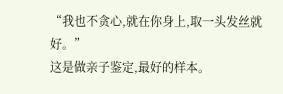“我也不贪心,就在你身上,取一头发丝就好。”
这是做亲子鉴定,最好的样本。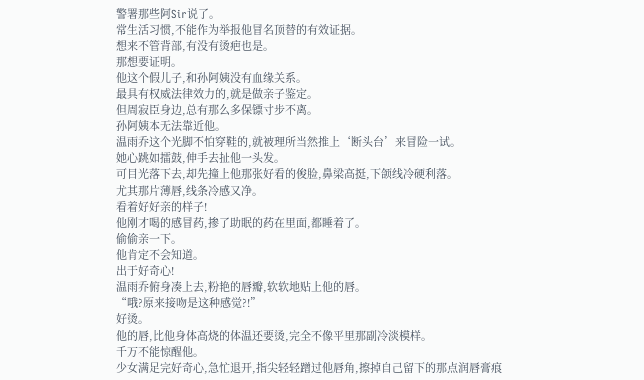警署那些阿Sir说了。
常生活习惯,不能作为举报他冒名顶替的有效证据。
想来不管背部,有没有烫疤也是。
那想要证明。
他这个假儿子,和孙阿姨没有血缘关系。
最具有权威法律效力的,就是做亲子鉴定。
但周寂臣身边,总有那么多保镖寸步不离。
孙阿姨本无法靠近他。
温雨乔这个光脚不怕穿鞋的,就被理所当然推上‘断头台’来冒险一试。
她心跳如擂鼓,伸手去扯他一头发。
可目光落下去,却先撞上他那张好看的俊脸,鼻梁高挺,下颌线冷硬利落。
尤其那片薄唇,线条冷感又净。
看着好好亲的样子!
他刚才喝的感冒药,掺了助眠的药在里面,都睡着了。
偷偷亲一下。
他肯定不会知道。
出于好奇心!
温雨乔俯身凑上去,粉艳的唇瓣,软软地贴上他的唇。
“哦?原来接吻是这种感觉?!”
好烫。
他的唇,比他身体高烧的体温还要烫,完全不像平里那副冷淡模样。
千万不能惊醒他。
少女满足完好奇心,急忙退开,指尖轻轻蹭过他唇角,擦掉自己留下的那点润唇膏痕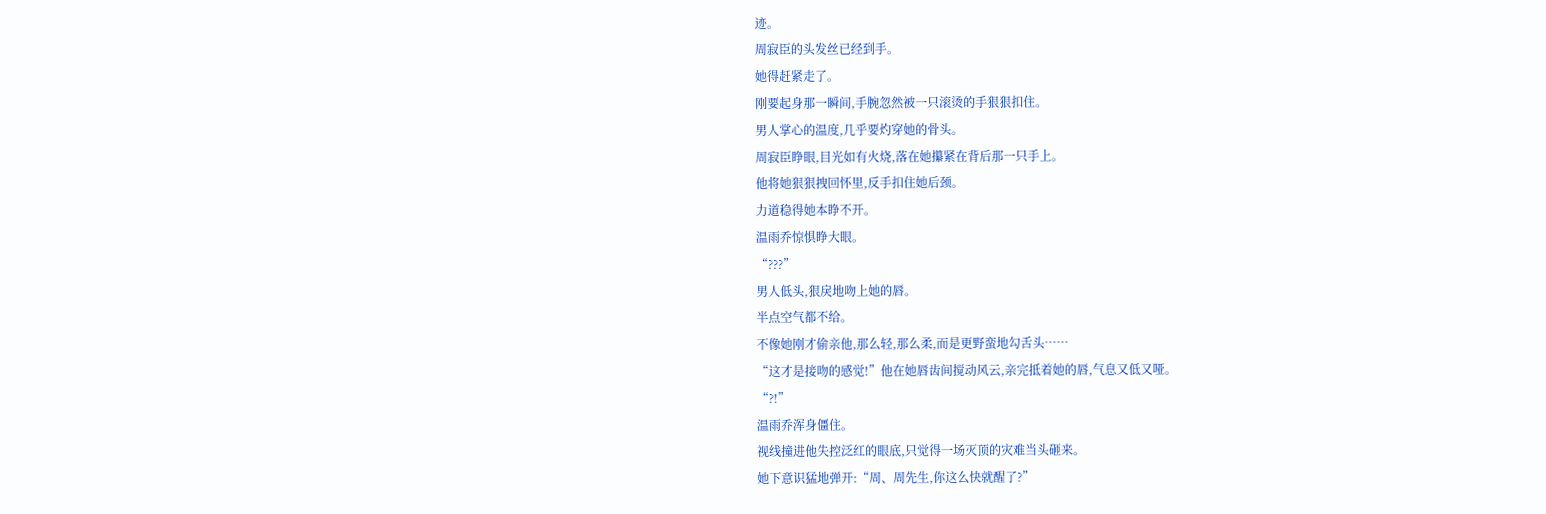迹。
周寂臣的头发丝已经到手。
她得赶紧走了。
刚要起身那一瞬间,手腕忽然被一只滚烫的手狠狠扣住。
男人掌心的温度,几乎要灼穿她的骨头。
周寂臣睁眼,目光如有火烧,落在她攥紧在背后那一只手上。
他将她狠狠拽回怀里,反手扣住她后颈。
力道稳得她本睁不开。
温雨乔惊惧睁大眼。
“???”
男人低头,狠戾地吻上她的唇。
半点空气都不给。
不像她刚才偷亲他,那么轻,那么柔,而是更野蛮地勾舌头……
“这才是接吻的感觉!”他在她唇齿间搅动风云,亲完抵着她的唇,气息又低又哑。
“?!”
温雨乔浑身僵住。
视线撞进他失控泛红的眼底,只觉得一场灭顶的灾难当头砸来。
她下意识猛地弹开:“周、周先生,你这么快就醒了?”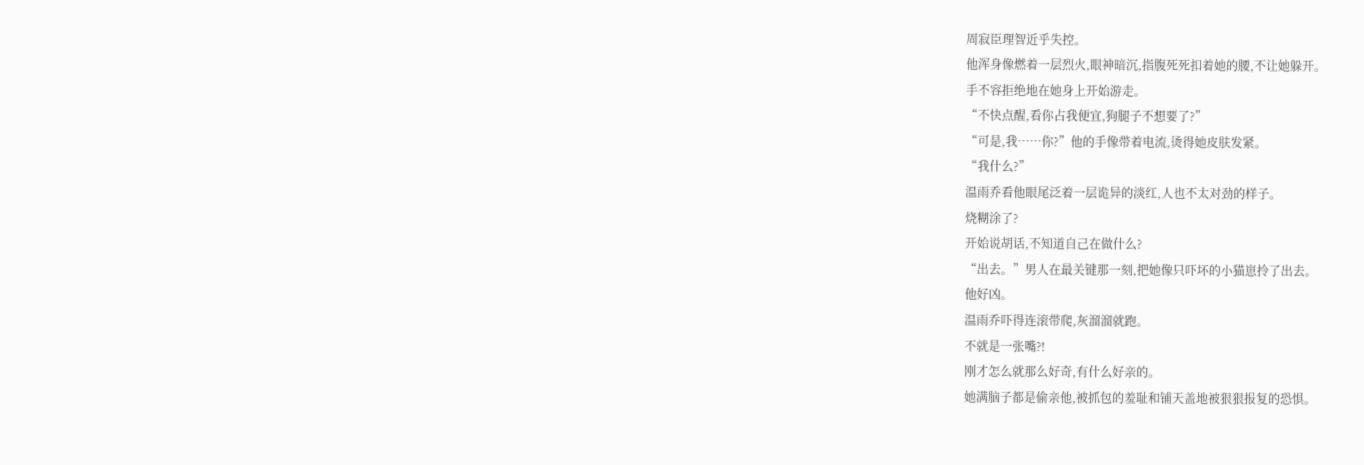周寂臣理智近乎失控。
他浑身像燃着一层烈火,眼神暗沉,指腹死死扣着她的腰,不让她躲开。
手不容拒绝地在她身上开始游走。
“不快点醒,看你占我便宜,狗腿子不想要了?”
“可是,我……你?”他的手像带着电流,烫得她皮肤发紧。
“我什么?”
温雨乔看他眼尾泛着一层诡异的淡红,人也不太对劲的样子。
烧糊涂了?
开始说胡话,不知道自己在做什么?
“出去。”男人在最关键那一刻,把她像只吓坏的小猫崽拎了出去。
他好凶。
温雨乔吓得连滚带爬,灰溜溜就跑。
不就是一张嘴?!
刚才怎么就那么好奇,有什么好亲的。
她满脑子都是偷亲他,被抓包的羞耻和铺天盖地被狠狠报复的恐惧。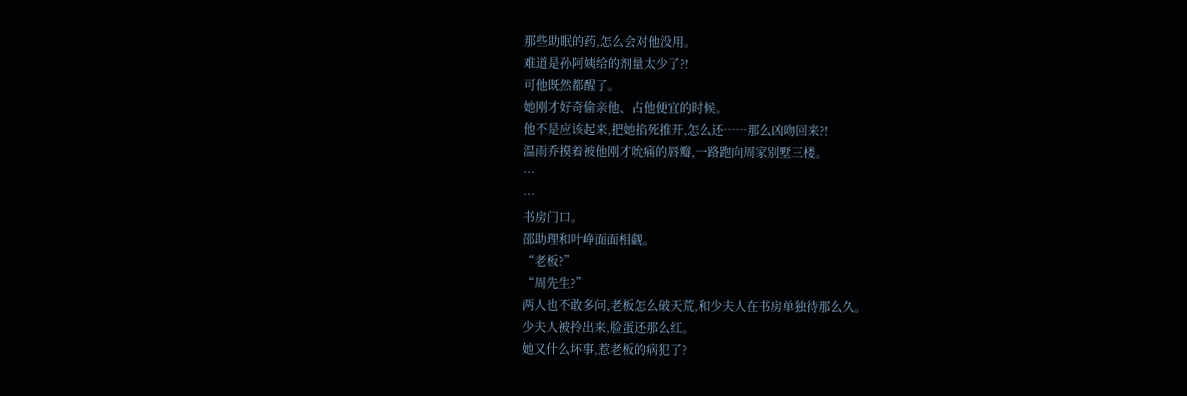那些助眠的药,怎么会对他没用。
难道是孙阿姨给的剂量太少了?!
可他既然都醒了。
她刚才好奇偷亲他、占他便宜的时候。
他不是应该起来,把她掐死推开,怎么还……那么凶吻回来?!
温雨乔摸着被他刚才吮痛的唇瓣,一路跑向周家别墅三楼。
…
…
书房门口。
邵助理和叶峥面面相觑。
“老板?”
“周先生?”
两人也不敢多问,老板怎么破天荒,和少夫人在书房单独待那么久。
少夫人被拎出来,脸蛋还那么红。
她又什么坏事,惹老板的病犯了?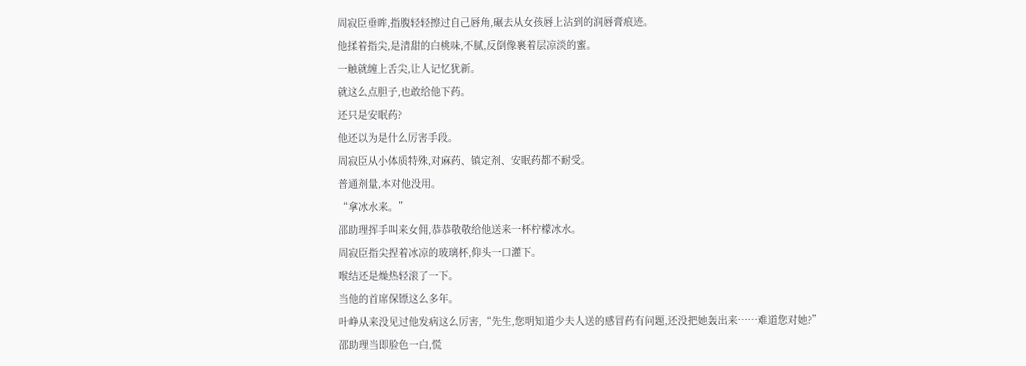周寂臣垂眸,指腹轻轻擦过自己唇角,碾去从女孩唇上沾到的润唇膏痕迹。
他揉着指尖,是清甜的白桃味,不腻,反倒像裹着层凉淡的蜜。
一触就缠上舌尖,让人记忆犹新。
就这么点胆子,也敢给他下药。
还只是安眠药?
他还以为是什么厉害手段。
周寂臣从小体质特殊,对麻药、镇定剂、安眠药都不耐受。
普通剂量,本对他没用。
“拿冰水来。”
邵助理挥手叫来女佣,恭恭敬敬给他送来一杯柠檬冰水。
周寂臣指尖捏着冰凉的玻璃杯,仰头一口灌下。
喉结还是燥热轻滚了一下。
当他的首席保镖这么多年。
叶峥从来没见过他发病这么厉害,“先生,您明知道少夫人送的感冒药有问题,还没把她轰出来……难道您对她?”
邵助理当即脸色一白,慌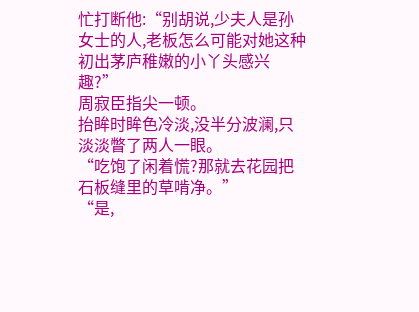忙打断他:“别胡说,少夫人是孙女士的人,老板怎么可能对她这种初出茅庐稚嫩的小丫头感兴趣?”
周寂臣指尖一顿。
抬眸时眸色冷淡,没半分波澜,只淡淡瞥了两人一眼。
“吃饱了闲着慌?那就去花园把石板缝里的草啃净。”
“是,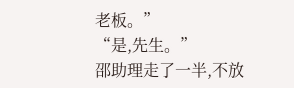老板。”
“是,先生。”
邵助理走了一半,不放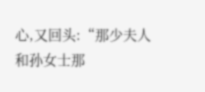心,又回头:“那少夫人和孙女士那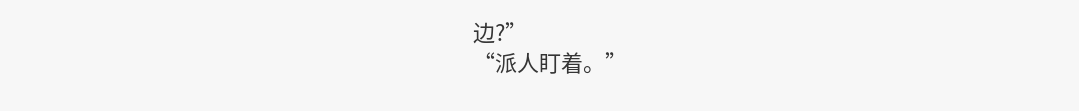边?”
“派人盯着。”